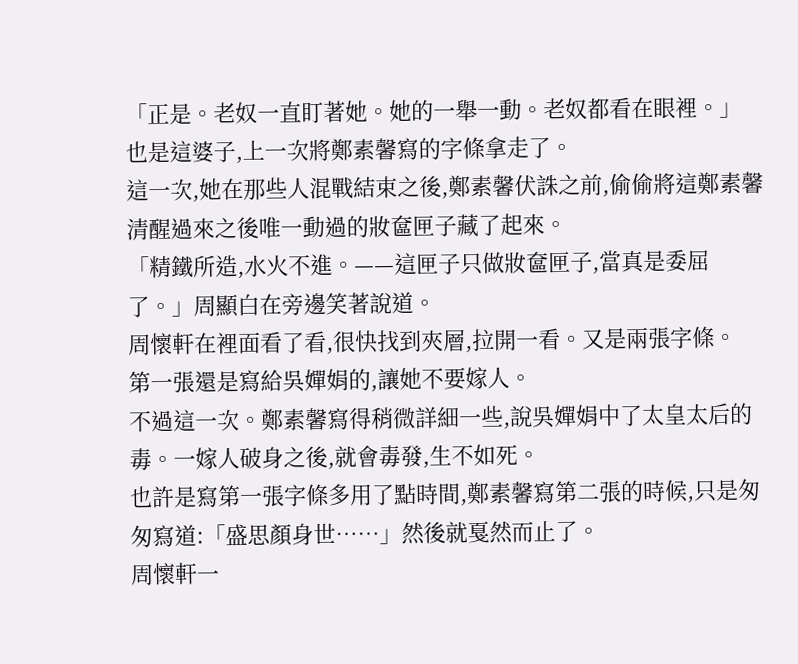「正是。老奴一直盯著她。她的一舉一動。老奴都看在眼裡。」
也是這婆子,上一次將鄭素馨寫的字條拿走了。
這一次,她在那些人混戰結束之後,鄭素馨伏誅之前,偷偷將這鄭素馨清醒過來之後唯一動過的妝奩匣子藏了起來。
「精鐵所造,水火不進。——這匣子只做妝奩匣子,當真是委屈了。」周顯白在旁邊笑著說道。
周懷軒在裡面看了看,很快找到夾層,拉開一看。又是兩張字條。
第一張還是寫給吳嬋娟的,讓她不要嫁人。
不過這一次。鄭素馨寫得稍微詳細一些,說吳嬋娟中了太皇太后的毒。一嫁人破身之後,就會毒發,生不如死。
也許是寫第一張字條多用了點時間,鄭素馨寫第二張的時候,只是匆匆寫道:「盛思顏身世……」然後就戛然而止了。
周懷軒一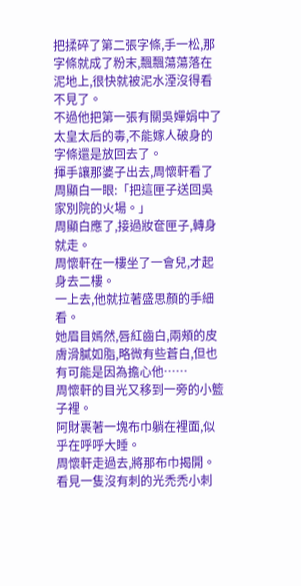把揉碎了第二張字條,手一松,那字條就成了粉末,飄飄蕩蕩落在泥地上,很快就被泥水湮沒得看不見了。
不過他把第一張有關吳嬋娟中了太皇太后的毒,不能嫁人破身的字條還是放回去了。
揮手讓那婆子出去,周懷軒看了周顯白一眼:「把這匣子送回吳家別院的火場。」
周顯白應了,接過妝奩匣子,轉身就走。
周懷軒在一樓坐了一會兒,才起身去二樓。
一上去,他就拉著盛思顏的手細看。
她眉目嫣然,唇紅齒白,兩頰的皮膚滑膩如脂,略微有些蒼白,但也有可能是因為擔心他……
周懷軒的目光又移到一旁的小籃子裡。
阿財裹著一塊布巾躺在裡面,似乎在呼呼大睡。
周懷軒走過去,將那布巾揭開。
看見一隻沒有刺的光禿禿小刺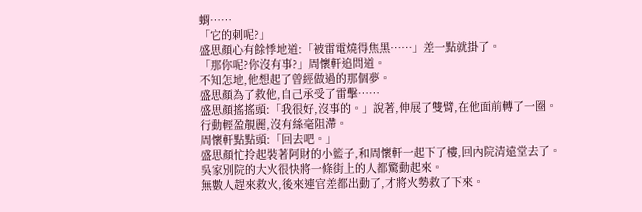蝟……
「它的刺呢?」
盛思顏心有餘悸地道:「被雷電燒得焦黑……」差一點就掛了。
「那你呢?你沒有事?」周懷軒追問道。
不知怎地,他想起了曾經做過的那個夢。
盛思顏為了救他,自己承受了雷擊……
盛思顏搖搖頭:「我很好,沒事的。」說著,伸展了雙臂,在他面前轉了一圈。
行動輕盈靚麗,沒有絲毫阻滯。
周懷軒點點頭:「回去吧。」
盛思顏忙拎起裝著阿財的小籃子,和周懷軒一起下了樓,回內院清遠堂去了。
吳家別院的大火很快將一條街上的人都驚動起來。
無數人趕來救火,後來連官差都出動了,才將火勢救了下來。